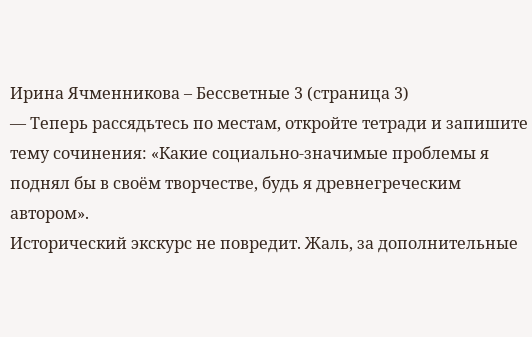Ирина Ячменникова – Бессветные 3 (страница 3)
— Теперь рассядьтесь по местам, откройте тетради и запишите тему сочинения: «Какие социально-значимые проблемы я поднял бы в своём творчестве, будь я древнегреческим автором».
Исторический экскурс не повредит. Жаль, за дополнительные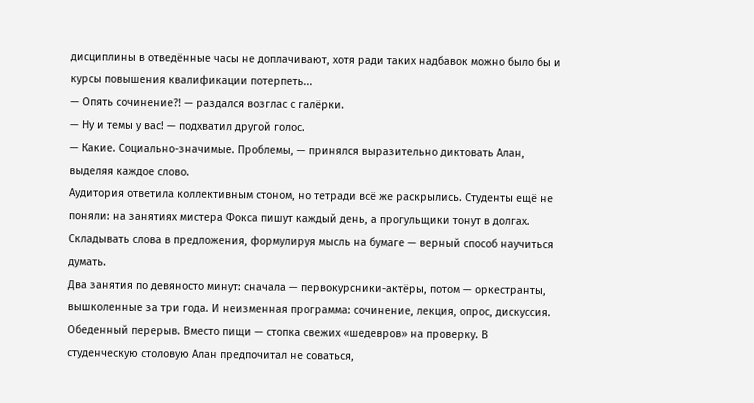дисциплины в отведённые часы не доплачивают, хотя ради таких надбавок можно было бы и курсы повышения квалификации потерпеть...
— Опять сочинение?! — раздался возглас с галёрки.
— Ну и темы у вас! — подхватил другой голос.
— Какие. Социально-значимые. Проблемы, — принялся выразительно диктовать Алан, выделяя каждое слово.
Аудитория ответила коллективным стоном, но тетради всё же раскрылись. Студенты ещё не поняли: на занятиях мистера Фокса пишут каждый день, а прогульщики тонут в долгах. Складывать слова в предложения, формулируя мысль на бумаге — верный способ научиться думать.
Два занятия по девяносто минут: сначала — первокурсники-актёры, потом — оркестранты, вышколенные за три года. И неизменная программа: сочинение, лекция, опрос, дискуссия. Обеденный перерыв. Вместо пищи — стопка свежих «шедевров» на проверку. В студенческую столовую Алан предпочитал не соваться,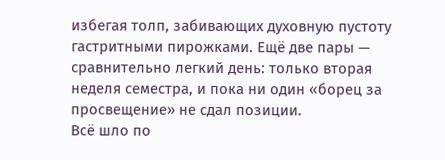избегая толп, забивающих духовную пустоту гастритными пирожками. Ещё две пары — сравнительно легкий день: только вторая неделя семестра, и пока ни один «борец за просвещение» не сдал позиции.
Всё шло по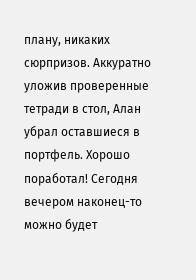плану, никаких сюрпризов. Аккуратно уложив проверенные тетради в стол, Алан убрал оставшиеся в портфель. Хорошо поработал! Сегодня вечером наконец-то можно будет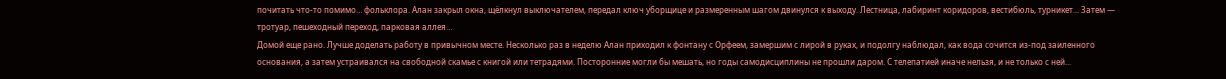почитать что-то помимо… фольклора. Алан закрыл окна, щёлкнул выключателем, передал ключ уборщице и размеренным шагом двинулся к выходу. Лестница, лабиринт коридоров, вестибюль, турникет... Затем — тротуар, пешеходный переход, парковая аллея…
Домой еще рано. Лучше доделать работу в привычном месте. Несколько раз в неделю Алан приходил к фонтану с Орфеем, замершим с лирой в руках, и подолгу наблюдал, как вода сочится из-под заиленного основания, а затем устраивался на свободной скамье с книгой или тетрадями. Посторонние могли бы мешать, но годы самодисциплины не прошли даром. С телепатией иначе нельзя, и не только с ней...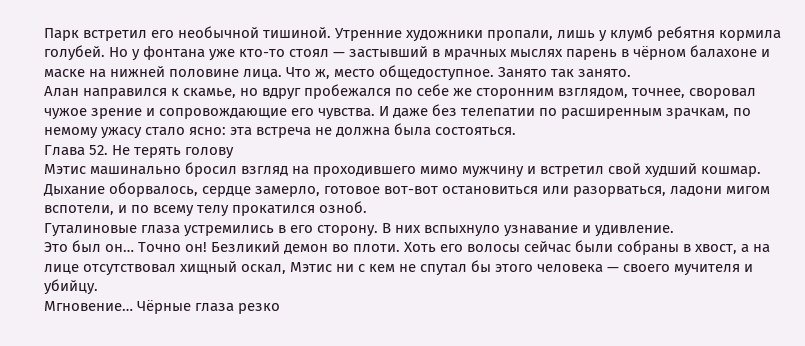Парк встретил его необычной тишиной. Утренние художники пропали, лишь у клумб ребятня кормила голубей. Но у фонтана уже кто-то стоял — застывший в мрачных мыслях парень в чёрном балахоне и маске на нижней половине лица. Что ж, место общедоступное. Занято так занято.
Алан направился к скамье, но вдруг пробежался по себе же сторонним взглядом, точнее, своровал чужое зрение и сопровождающие его чувства. И даже без телепатии по расширенным зрачкам, по немому ужасу стало ясно: эта встреча не должна была состояться.
Глава 52. Не терять голову
Мэтис машинально бросил взгляд на проходившего мимо мужчину и встретил свой худший кошмар. Дыхание оборвалось, сердце замерло, готовое вот-вот остановиться или разорваться, ладони мигом вспотели, и по всему телу прокатился озноб.
Гуталиновые глаза устремились в его сторону. В них вспыхнуло узнавание и удивление.
Это был он… Точно он! Безликий демон во плоти. Хоть его волосы сейчас были собраны в хвост, а на лице отсутствовал хищный оскал, Мэтис ни с кем не спутал бы этого человека — своего мучителя и убийцу.
Мгновение… Чёрные глаза резко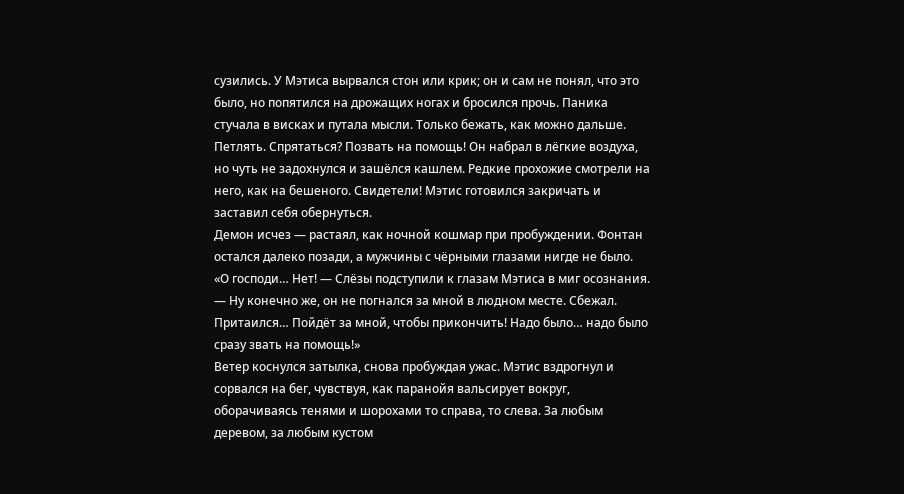сузились. У Мэтиса вырвался стон или крик; он и сам не понял, что это было, но попятился на дрожащих ногах и бросился прочь. Паника стучала в висках и путала мысли. Только бежать, как можно дальше. Петлять. Спрятаться? Позвать на помощь! Он набрал в лёгкие воздуха, но чуть не задохнулся и зашёлся кашлем. Редкие прохожие смотрели на него, как на бешеного. Свидетели! Мэтис готовился закричать и заставил себя обернуться.
Демон исчез — растаял, как ночной кошмар при пробуждении. Фонтан остался далеко позади, а мужчины с чёрными глазами нигде не было.
«О господи… Нет! — Слёзы подступили к глазам Мэтиса в миг осознания. — Ну конечно же, он не погнался за мной в людном месте. Сбежал. Притаился… Пойдёт за мной, чтобы прикончить! Надо было… надо было сразу звать на помощь!»
Ветер коснулся затылка, снова пробуждая ужас. Мэтис вздрогнул и сорвался на бег, чувствуя, как паранойя вальсирует вокруг, оборачиваясь тенями и шорохами то справа, то слева. За любым деревом, за любым кустом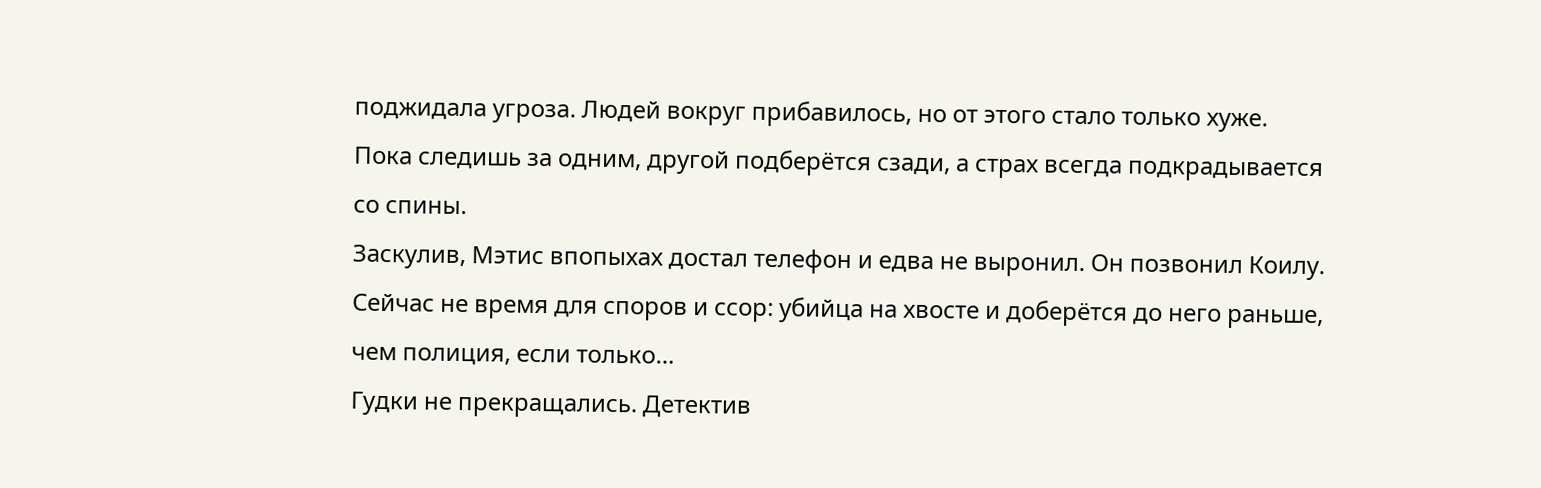поджидала угроза. Людей вокруг прибавилось, но от этого стало только хуже. Пока следишь за одним, другой подберётся сзади, а страх всегда подкрадывается со спины.
Заскулив, Мэтис впопыхах достал телефон и едва не выронил. Он позвонил Коилу. Сейчас не время для споров и ссор: убийца на хвосте и доберётся до него раньше, чем полиция, если только…
Гудки не прекращались. Детектив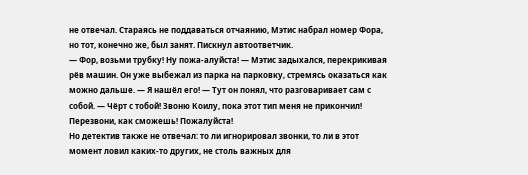не отвечал. Стараясь не поддаваться отчаянию, Мэтис набрал номер Фора, но тот, конечно же, был занят. Пискнул автоответчик.
— Фор, возьми трубку! Ну пожа-алуйста! — Мэтис задыхался, перекрикивая рёв машин. Он уже выбежал из парка на парковку, стремясь оказаться как можно дальше. — Я нашёл его! — Тут он понял, что разговаривает сам с собой. — Чёрт с тобой! Звоню Коилу, пока этот тип меня не прикончил! Перезвони, как сможешь! Пожалуйста!
Но детектив также не отвечал: то ли игнорировал звонки, то ли в этот момент ловил каких-то других, не столь важных для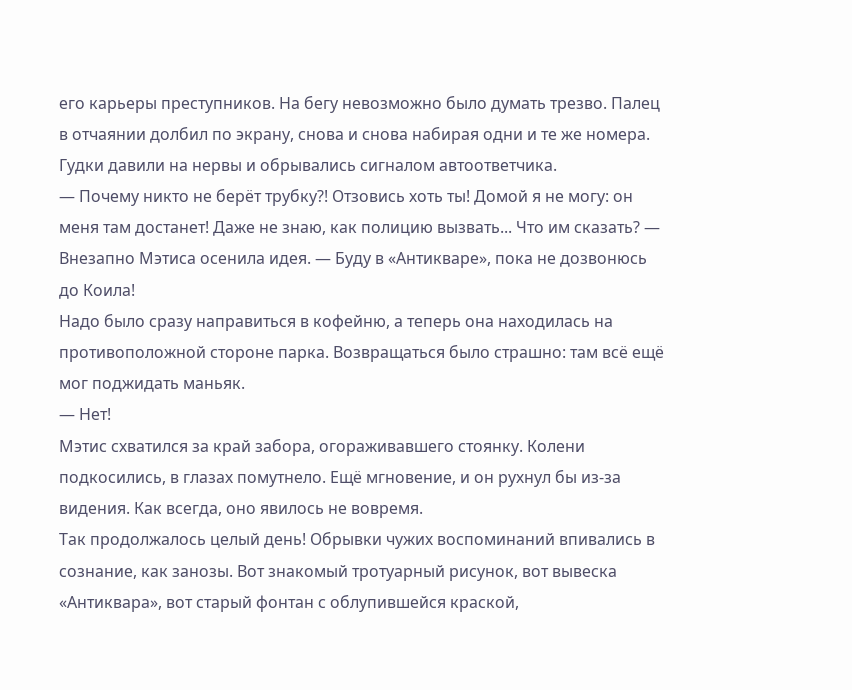его карьеры преступников. На бегу невозможно было думать трезво. Палец в отчаянии долбил по экрану, снова и снова набирая одни и те же номера. Гудки давили на нервы и обрывались сигналом автоответчика.
— Почему никто не берёт трубку?! Отзовись хоть ты! Домой я не могу: он меня там достанет! Даже не знаю, как полицию вызвать... Что им сказать? — Внезапно Мэтиса осенила идея. — Буду в «Антикваре», пока не дозвонюсь до Коила!
Надо было сразу направиться в кофейню, а теперь она находилась на противоположной стороне парка. Возвращаться было страшно: там всё ещё мог поджидать маньяк.
— Нет!
Мэтис схватился за край забора, огораживавшего стоянку. Колени подкосились, в глазах помутнело. Ещё мгновение, и он рухнул бы из-за видения. Как всегда, оно явилось не вовремя.
Так продолжалось целый день! Обрывки чужих воспоминаний впивались в сознание, как занозы. Вот знакомый тротуарный рисунок, вот вывеска «Антиквара», вот старый фонтан с облупившейся краской,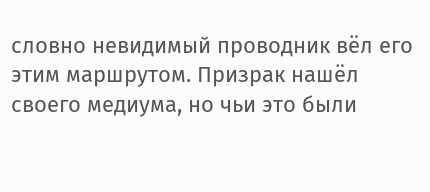словно невидимый проводник вёл его этим маршрутом. Призрак нашёл своего медиума, но чьи это были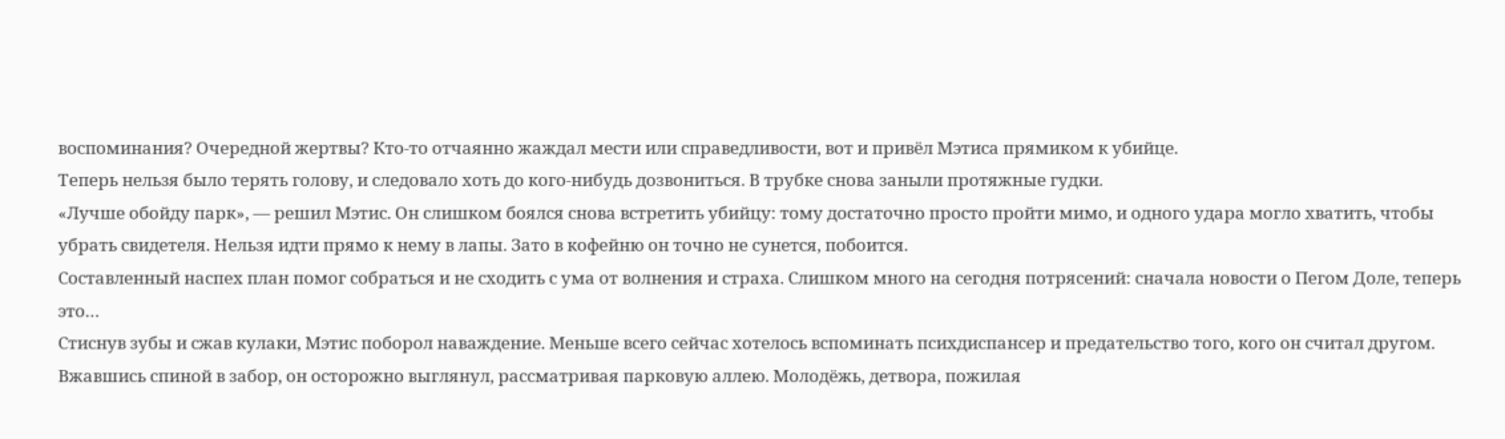воспоминания? Очередной жертвы? Кто-то отчаянно жаждал мести или справедливости, вот и привёл Мэтиса прямиком к убийце.
Теперь нельзя было терять голову, и следовало хоть до кого-нибудь дозвониться. В трубке снова заныли протяжные гудки.
«Лучше обойду парк», — решил Мэтис. Он слишком боялся снова встретить убийцу: тому достаточно просто пройти мимо, и одного удара могло хватить, чтобы убрать свидетеля. Нельзя идти прямо к нему в лапы. Зато в кофейню он точно не сунется, побоится.
Составленный наспех план помог собраться и не сходить с ума от волнения и страха. Слишком много на сегодня потрясений: сначала новости о Пегом Доле, теперь это…
Стиснув зубы и сжав кулаки, Мэтис поборол наваждение. Меньше всего сейчас хотелось вспоминать психдиспансер и предательство того, кого он считал другом.
Вжавшись спиной в забор, он осторожно выглянул, рассматривая парковую аллею. Молодёжь, детвора, пожилая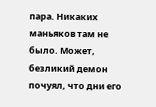пара. Никаких маньяков там не было. Может, безликий демон почуял, что дни его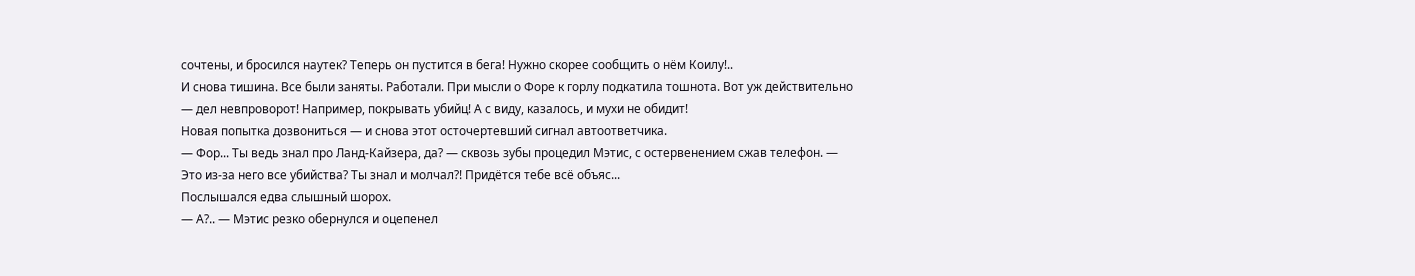сочтены, и бросился наутек? Теперь он пустится в бега! Нужно скорее сообщить о нём Коилу!..
И снова тишина. Все были заняты. Работали. При мысли о Форе к горлу подкатила тошнота. Вот уж действительно — дел невпроворот! Например, покрывать убийц! А с виду, казалось, и мухи не обидит!
Новая попытка дозвониться — и снова этот осточертевший сигнал автоответчика.
— Фор... Ты ведь знал про Ланд-Кайзера, да? — сквозь зубы процедил Мэтис, с остервенением сжав телефон. — Это из-за него все убийства? Ты знал и молчал?! Придётся тебе всё объяс...
Послышался едва слышный шорох.
— А?.. — Мэтис резко обернулся и оцепенел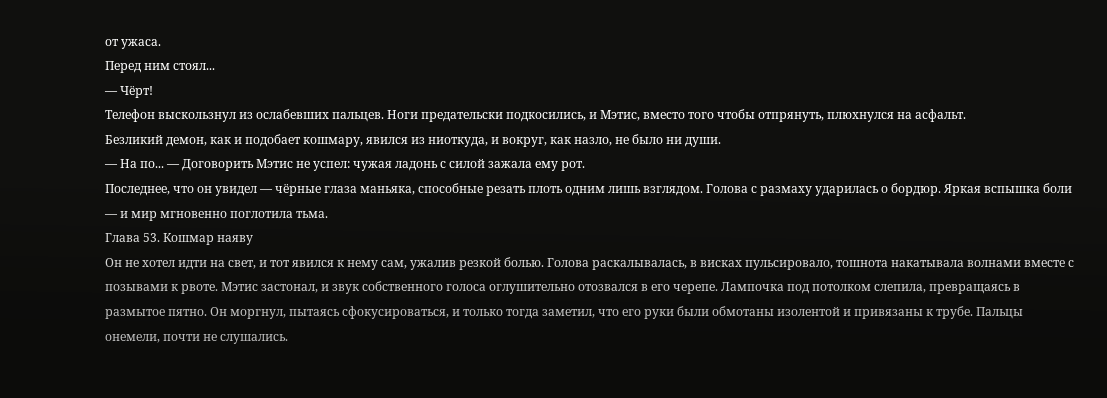от ужаса.
Перед ним стоял...
— Чёрт!
Телефон выскользнул из ослабевших пальцев. Ноги предательски подкосились, и Мэтис, вместо того чтобы отпрянуть, плюхнулся на асфальт.
Безликий демон, как и подобает кошмару, явился из ниоткуда, и вокруг, как назло, не было ни души.
— На по... — Договорить Мэтис не успел: чужая ладонь с силой зажала ему рот.
Последнее, что он увидел — чёрные глаза маньяка, способные резать плоть одним лишь взглядом. Голова с размаху ударилась о бордюр. Яркая вспышка боли — и мир мгновенно поглотила тьма.
Глава 53. Кошмар наяву
Он не хотел идти на свет, и тот явился к нему сам, ужалив резкой болью. Голова раскалывалась, в висках пульсировало, тошнота накатывала волнами вместе с позывами к рвоте. Мэтис застонал, и звук собственного голоса оглушительно отозвался в его черепе. Лампочка под потолком слепила, превращаясь в размытое пятно. Он моргнул, пытаясь сфокусироваться, и только тогда заметил, что его руки были обмотаны изолентой и привязаны к трубе. Пальцы онемели, почти не слушались.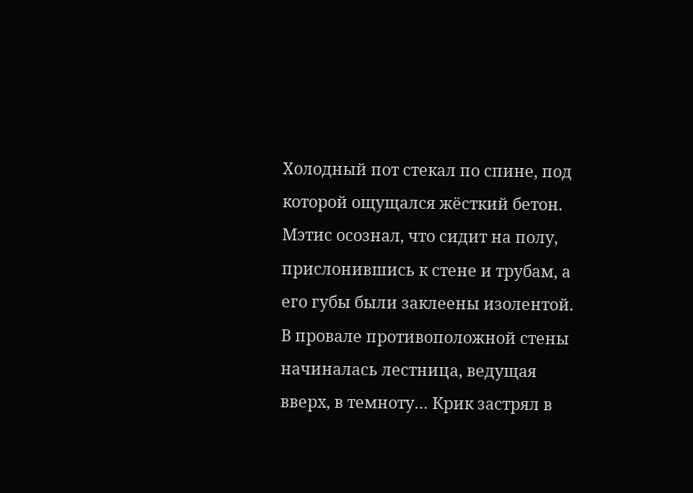Холодный пот стекал по спине, под которой ощущался жёсткий бетон. Мэтис осознал, что сидит на полу, прислонившись к стене и трубам, а его губы были заклеены изолентой. В провале противоположной стены начиналась лестница, ведущая вверх, в темноту… Крик застрял в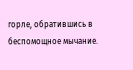горле, обратившись в беспомощное мычание.